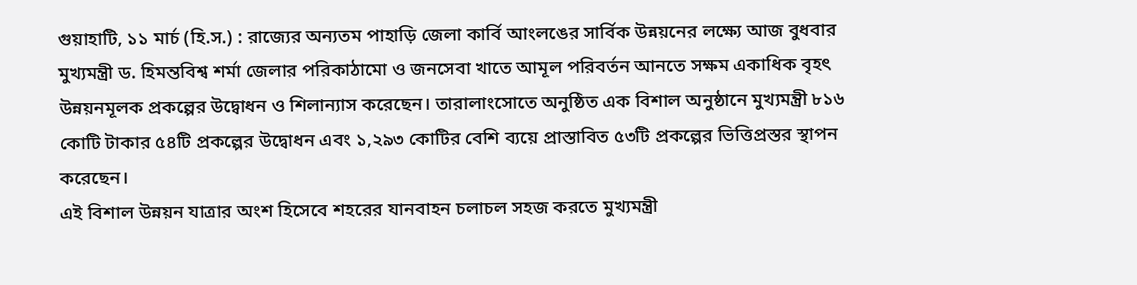গুয়াহাটি, ১১ মাৰ্চ (হি.স.) : রাজ্যের অন্যতম পাহাড়ি জেলা কার্বি আংলঙের সার্বিক উন্নয়নের লক্ষ্যে আজ বুধবার মুখ্যমন্ত্রী ড. হিমন্তবিশ্ব শর্মা জেলার পরিকাঠামো ও জনসেবা খাতে আমূল পরিবর্তন আনতে সক্ষম একাধিক বৃহৎ উন্নয়নমূলক প্রকল্পের উদ্বোধন ও শিলান্যাস করেছেন। তারালাংসোতে অনুষ্ঠিত এক বিশাল অনুষ্ঠানে মুখ্যমন্ত্রী ৮১৬ কোটি টাকার ৫৪টি প্রকল্পের উদ্বোধন এবং ১,২৯৩ কোটির বেশি ব্যয়ে প্রাস্তাবিত ৫৩টি প্রকল্পের ভিত্তিপ্রস্তর স্থাপন করেছেন।
এই বিশাল উন্নয়ন যাত্রার অংশ হিসেবে শহরের যানবাহন চলাচল সহজ করতে মুখ্যমন্ত্রী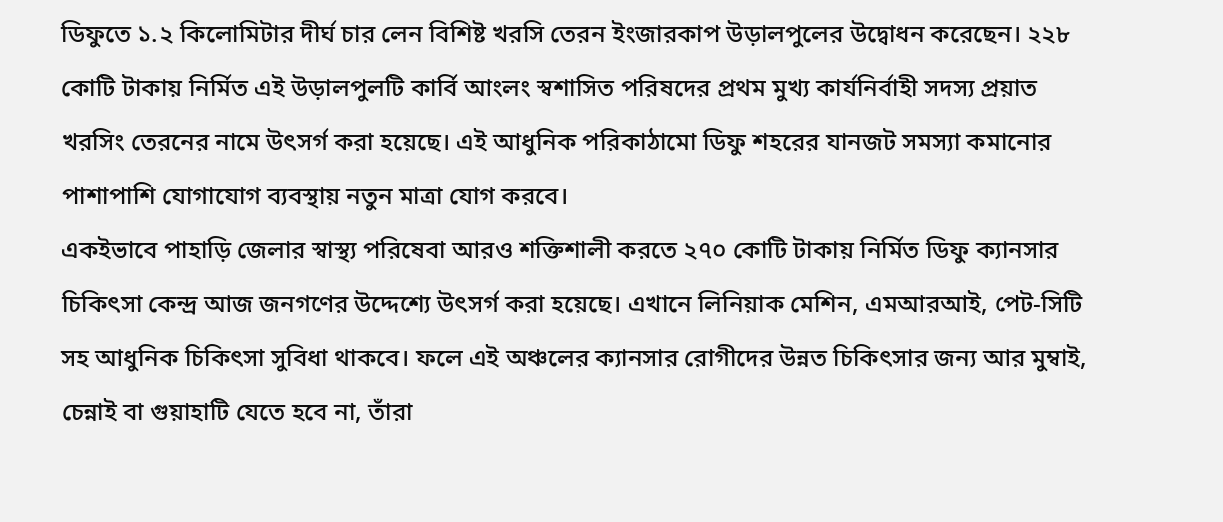ডিফুতে ১.২ কিলোমিটার দীর্ঘ চার লেন বিশিষ্ট খরসি তেরন ইংজারকাপ উড়ালপুলের উদ্বোধন করেছেন। ২২৮ কোটি টাকায় নির্মিত এই উড়ালপুলটি কার্বি আংলং স্বশাসিত পরিষদের প্রথম মুখ্য কার্যনির্বাহী সদস্য প্রয়াত খরসিং তেরনের নামে উৎসর্গ করা হয়েছে। এই আধুনিক পরিকাঠামো ডিফু শহরের যানজট সমস্যা কমানোর পাশাপাশি যোগাযোগ ব্যবস্থায় নতুন মাত্রা যোগ করবে।
একইভাবে পাহাড়ি জেলার স্বাস্থ্য পরিষেবা আরও শক্তিশালী করতে ২৭০ কোটি টাকায় নির্মিত ডিফু ক্যানসার চিকিৎসা কেন্দ্র আজ জনগণের উদ্দেশ্যে উৎসর্গ করা হয়েছে। এখানে লিনিয়াক মেশিন, এমআরআই, পেট-সিটি সহ আধুনিক চিকিৎসা সুবিধা থাকবে। ফলে এই অঞ্চলের ক্যানসার রোগীদের উন্নত চিকিৎসার জন্য আর মুম্বাই, চেন্নাই বা গুয়াহাটি যেতে হবে না, তাঁরা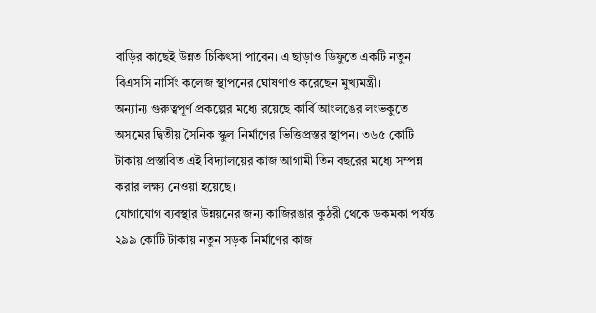বাড়ির কাছেই উন্নত চিকিৎসা পাবেন। এ ছাড়াও ডিফুতে একটি নতুন বিএসসি নার্সিং কলেজ স্থাপনের ঘোষণাও করেছেন মুখ্যমন্ত্রী।
অন্যান্য গুরুত্বপূর্ণ প্রকল্পের মধ্যে রয়েছে কার্বি আংলঙের লংভকুতে অসমের দ্বিতীয় সৈনিক স্কুল নির্মাণের ভিত্তিপ্রস্তর স্থাপন। ৩৬৫ কোটি টাকায় প্রস্তাবিত এই বিদ্যালয়ের কাজ আগামী তিন বছরের মধ্যে সম্পন্ন করার লক্ষ্য নেওয়া হয়েছে।
যোগাযোগ ব্যবস্থার উন্নয়নের জন্য কাজিরঙার কুঠরী থেকে ডকমকা পর্যন্ত ২৯৯ কোটি টাকায় নতুন সড়ক নির্মাণের কাজ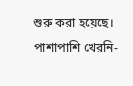শুরু করা হয়েছে। পাশাপাশি খেরনি-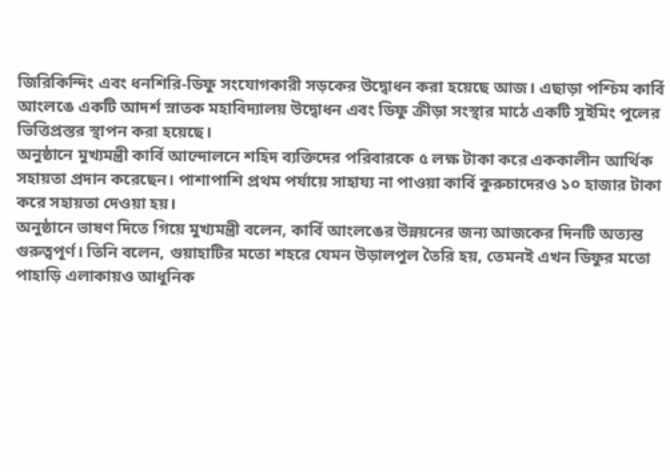জিরিকিন্দিং এবং ধনশিরি-ডিফু সংযোগকারী সড়কের উদ্বোধন করা হয়েছে আজ। এছাড়া পশ্চিম কার্বি আংলঙে একটি আদর্শ স্নাতক মহাবিদ্যালয় উদ্বোধন এবং ডিফু ক্রীড়া সংস্থার মাঠে একটি সুইমিং পুলের ভিত্তিপ্রস্তর স্থাপন করা হয়েছে।
অনুষ্ঠানে মুখ্যমন্ত্রী কার্বি আন্দোলনে শহিদ ব্যক্তিদের পরিবারকে ৫ লক্ষ টাকা করে এককালীন আর্থিক সহায়তা প্রদান করেছেন। পাশাপাশি প্রথম পর্যায়ে সাহায্য না পাওয়া কার্বি কুরুচাদেরও ১০ হাজার টাকা করে সহায়তা দেওয়া হয়।
অনুষ্ঠানে ভাষণ দিতে গিয়ে মুখ্যমন্ত্রী বলেন, কার্বি আংলঙের উন্নয়নের জন্য আজকের দিনটি অত্যন্ত গুরুত্বপূর্ণ। তিনি বলেন, গুয়াহাটির মতো শহরে যেমন উড়ালপুল তৈরি হয়, তেমনই এখন ডিফুর মতো পাহাড়ি এলাকায়ও আধুনিক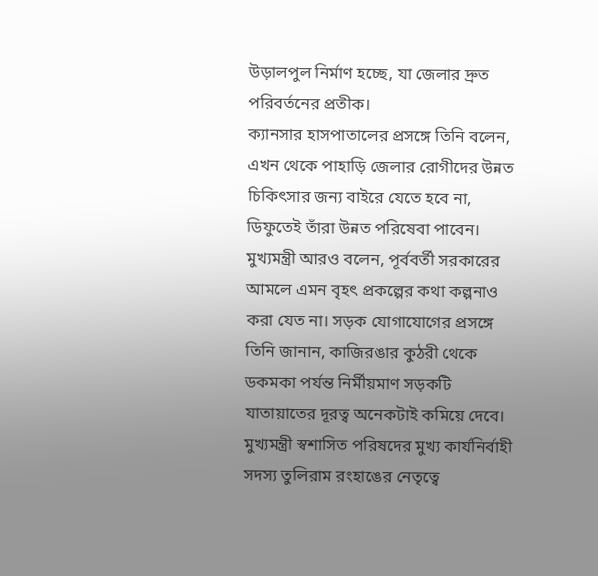উড়ালপুল নির্মাণ হচ্ছে, যা জেলার দ্রুত পরিবর্তনের প্রতীক।
ক্যানসার হাসপাতালের প্রসঙ্গে তিনি বলেন, এখন থেকে পাহাড়ি জেলার রোগীদের উন্নত চিকিৎসার জন্য বাইরে যেতে হবে না, ডিফুতেই তাঁরা উন্নত পরিষেবা পাবেন।
মুখ্যমন্ত্রী আরও বলেন, পূর্ববর্তী সরকারের আমলে এমন বৃহৎ প্রকল্পের কথা কল্পনাও করা যেত না। সড়ক যোগাযোগের প্রসঙ্গে তিনি জানান, কাজিরঙার কুঠরী থেকে ডকমকা পর্যন্ত নির্মীয়মাণ সড়কটি যাতায়াতের দূরত্ব অনেকটাই কমিয়ে দেবে।
মুখ্যমন্ত্রী স্বশাসিত পরিষদের মুখ্য কার্যনির্বাহী সদস্য তুলিরাম রংহাঙের নেতৃত্বে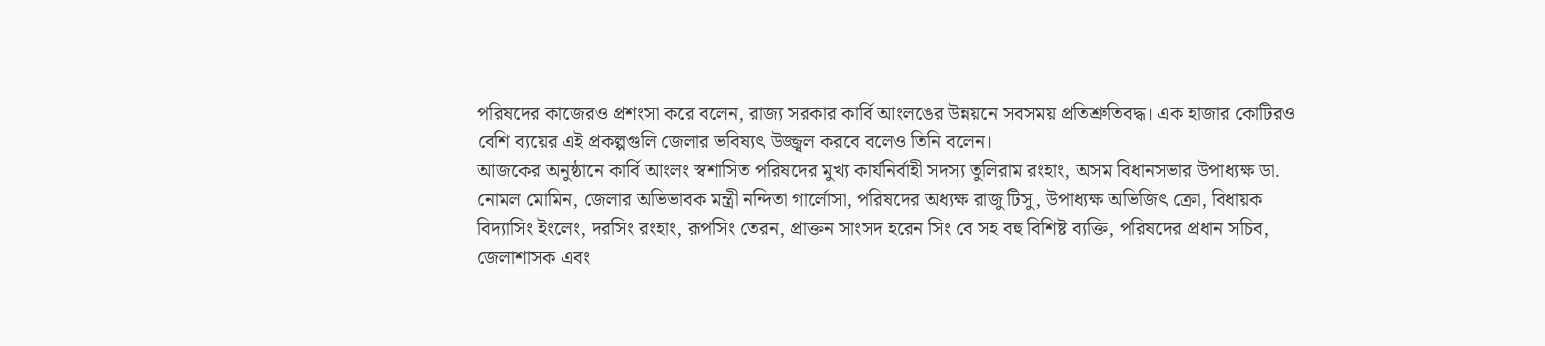পরিষদের কাজেরও প্রশংসা করে বলেন, রাজ্য সরকার কার্বি আংলঙের উন্নয়নে সবসময় প্রতিশ্রুতিবদ্ধ। এক হাজার কোটিরও বেশি ব্যয়ের এই প্রকল্পগুলি জেলার ভবিষ্যৎ উজ্জ্বল করবে বলেও তিনি বলেন।
আজকের অনুষ্ঠানে কার্বি আংলং স্বশাসিত পরিষদের মুখ্য কার্যনির্বাহী সদস্য তুলিরাম রংহাং, অসম বিধানসভার উপাধ্যক্ষ ডা. নোমল মোমিন, জেলার অভিভাবক মন্ত্রী নন্দিতা গার্লোসা, পরিষদের অধ্যক্ষ রাজু টিসু, উপাধ্যক্ষ অভিজিৎ ক্রো, বিধায়ক বিদ্যাসিং ইংলেং, দরসিং রংহাং, রূপসিং তেরন, প্রাক্তন সাংসদ হরেন সিং বে সহ বহু বিশিষ্ট ব্যক্তি, পরিষদের প্রধান সচিব, জেলাশাসক এবং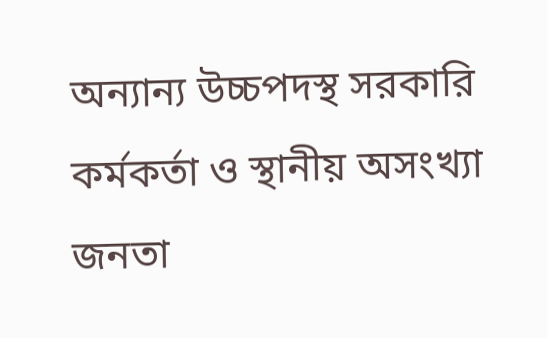অন্যান্য উচ্চপদস্থ সরকারি কর্মকর্তা ও স্থানীয় অসংখ্যা জনতা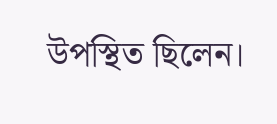উপস্থিত ছিলেন।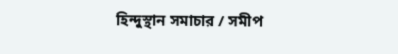হিন্দুস্থান সমাচার / সমীপ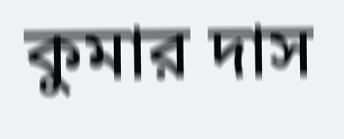কুমার দাস